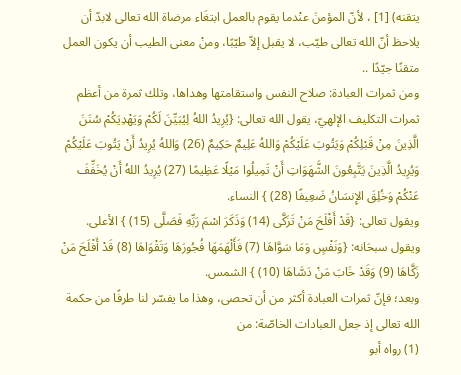يتقنه) [1] ، لأنّ المؤمنَ عنْدما يقوم بالعمل ابتغَاء مرضاة الله تعالى لابدّ أن يلاحظ أنّ الله تعالى طيّب، لا يقبل إلاّ طيّبًا، ومنْ معنى الطيب أن يكون العمل متقنًا جيّدًا ..
ومن ثمرات العبادة: صلاح النفس واستقامتها وهداها، وتلك ثمرة من أعظم ثمرات التكليف الإلهيّ، يقول الله تعالى: {يُرِيدُ اللهُ لِيُبَيِّنَ لَكُمْ وَيَهْدِيَكُمْ سُنَنَ الَّذِينَ مِنْ قَبْلِكُمْ وَيَتُوبَ عَلَيْكُمْ وَاللهُ عَلِيمٌ حَكِيمٌ (26) وَاللهُ يُرِيدُ أَنْ يَتُوبَ عَلَيْكُمْ وَيُرِيدُ الَّذِينَ يَتَّبِعُونَ الشَّهَوَاتِ أَنْ تَمِيلُوا مَيْلًا عَظِيمًا (27) يُرِيدُ اللهُ أَنْ يُخَفِّفَ عَنْكُمْ وَخُلِقَ الإِنسَانُ ضَعِيفًا (28) } النساء.
ويقول تعالى: {قَدْ أَفْلَحَ مَنْ تَزَكَّى (14) وَذَكَرَ اسْمَ رَبِّهِ فَصَلَّى (15) } الأعلى.
ويقول سبحَانه: {وَنَفْسٍ وَمَا سَوَّاهَا (7) فَأَلْهَمَهَا فُجُورَهَا وَتَقْوَاهَا (8) قَدْ أَفْلَحَ مَنْ زَكَّاهَا (9) وَقَدْ خَابَ مَنْ دَسَّاهَا (10) } الشمس.
وبعد؛ فإنّ ثمرات العبادة أكثر من أن تحصى، وهذا ما يفسّر لنا طرفًا من حكمة الله تعالى إذ جعل العبادات الخاصّة: من
(1) رواه أبو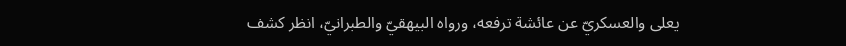يعلى والعسكريّ عن عائشة ترفعه، ورواه البيهقيّ والطبرانيّ، انظر كشف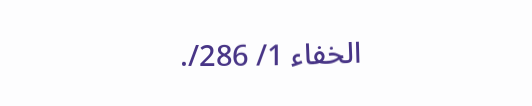الخفاء 1/ 286/.